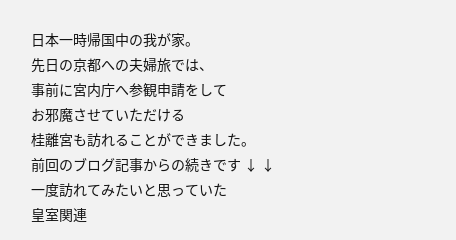日本一時帰国中の我が家。
先日の京都への夫婦旅では、
事前に宮内庁へ参観申請をして
お邪魔させていただける
桂離宮も訪れることができました。
前回のブログ記事からの続きです ↓ ↓
一度訪れてみたいと思っていた
皇室関連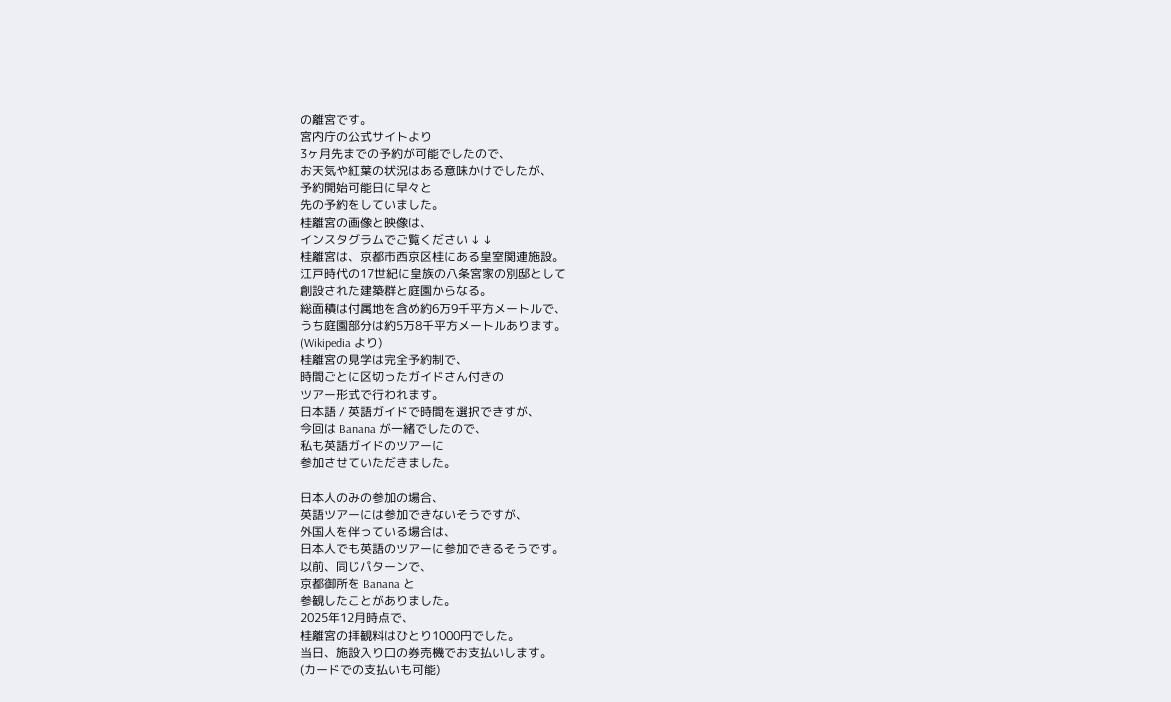の離宮です。
宮内庁の公式サイトより
3ヶ月先までの予約が可能でしたので、
お天気や紅葉の状況はある意味かけでしたが、
予約開始可能日に早々と
先の予約をしていました。
桂離宮の画像と映像は、
インスタグラムでご覧ください ↓ ↓
桂離宮は、京都市西京区桂にある皇室関連施設。
江戸時代の17世紀に皇族の八条宮家の別邸として
創設された建築群と庭園からなる。
総面積は付属地を含め約6万9千平方メートルで、
うち庭園部分は約5万8千平方メートルあります。
(Wikipedia より)
桂離宮の見学は完全予約制で、
時間ごとに区切ったガイドさん付きの
ツアー形式で行われます。
日本語 / 英語ガイドで時間を選択できすが、
今回は Banana が一緒でしたので、
私も英語ガイドのツアーに
参加させていただきました。

日本人のみの参加の場合、
英語ツアーには参加できないそうですが、
外国人を伴っている場合は、
日本人でも英語のツアーに参加できるそうです。
以前、同じパターンで、
京都御所を Banana と
参観したことがありました。
2025年12月時点で、
桂離宮の拝観料はひとり1000円でした。
当日、施設入り口の券売機でお支払いします。
(カードでの支払いも可能)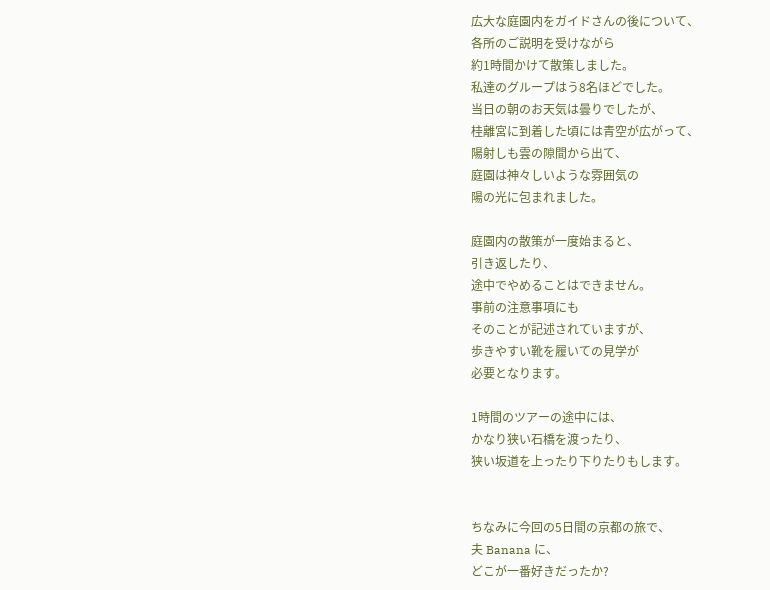広大な庭園内をガイドさんの後について、
各所のご説明を受けながら
約1時間かけて散策しました。
私達のグループはう8名ほどでした。
当日の朝のお天気は曇りでしたが、
桂離宮に到着した頃には青空が広がって、
陽射しも雲の隙間から出て、
庭園は神々しいような雰囲気の
陽の光に包まれました。

庭園内の散策が一度始まると、
引き返したり、
途中でやめることはできません。
事前の注意事項にも
そのことが記述されていますが、
歩きやすい靴を履いての見学が
必要となります。

1時間のツアーの途中には、
かなり狭い石橋を渡ったり、
狭い坂道を上ったり下りたりもします。


ちなみに今回の5日間の京都の旅で、
夫 Banana に、
どこが一番好きだったか?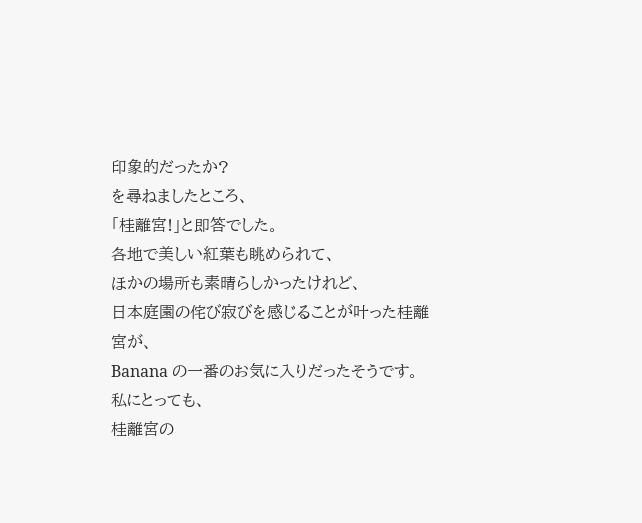印象的だったか?
を尋ねましたところ、
「桂離宮!」と即答でした。
各地で美しい紅葉も眺められて、
ほかの場所も素晴らしかったけれど、
日本庭園の侘び寂びを感じることが叶った桂離宮が、
Banana の一番のお気に入りだったそうです。
私にとっても、
桂離宮の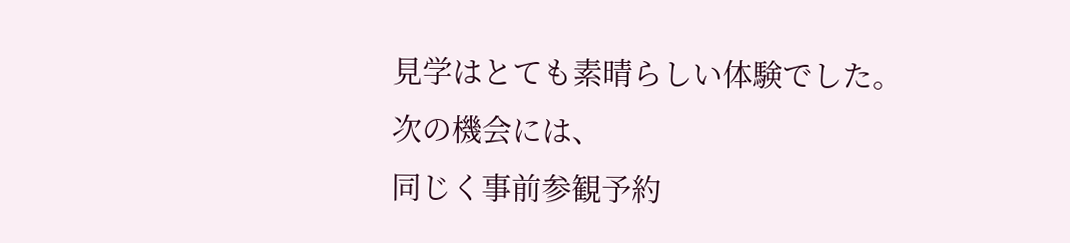見学はとても素晴らしい体験でした。
次の機会には、
同じく事前参観予約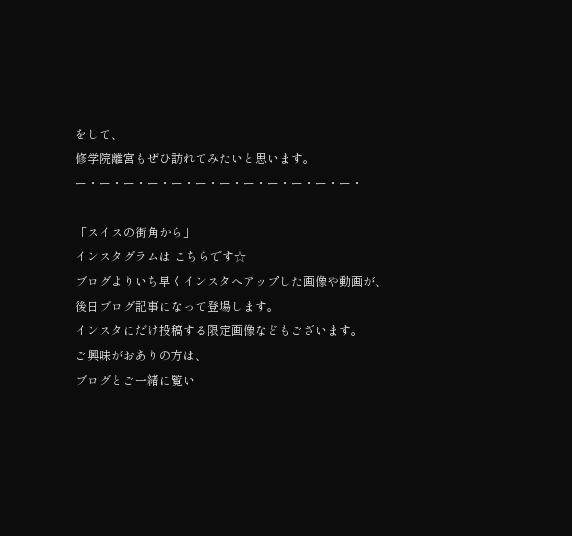をして、
修学院離宮もぜひ訪れてみたいと思います。
ー・ー・ー・ー・ー・ー・ー・ー・ー・ー・ー・ー・

「スイスの街角から」
インスタグラムは こちらです☆
ブログよりいち早くインスタへアップした画像や動画が、
後日ブログ記事になって登場します。
インスタにだけ投稿する限定画像などもございます。
ご興味がおありの方は、
ブログとご一緒に覧い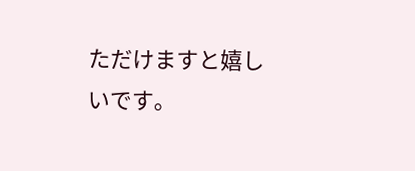ただけますと嬉しいです。